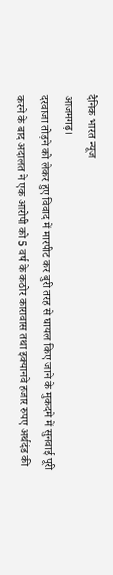दैनिक भारत न्यूज
आजमगढ़।
दरवाजा तोड़ने को लेकर हुए विवाद में मारपीट कर बुरी तरह से घायल किए जाने के मुकदमे में सुनवाई पूरी करने के बाद अदालत ने एक आरोपी को 5 वर्ष के कठोर कारावास तथा इक्यानवे हजार रुपए अर्थदंड की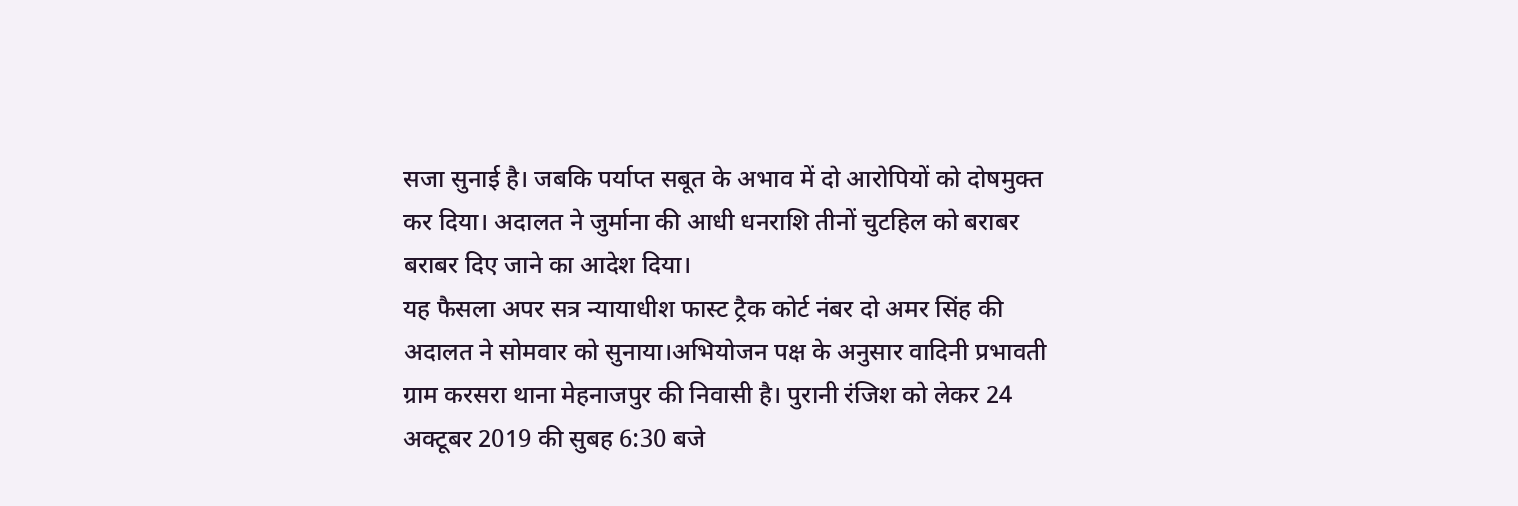सजा सुनाई है। जबकि पर्याप्त सबूत के अभाव में दो आरोपियों को दोषमुक्त कर दिया। अदालत ने जुर्माना की आधी धनराशि तीनों चुटहिल को बराबर बराबर दिए जाने का आदेश दिया।
यह फैसला अपर सत्र न्यायाधीश फास्ट ट्रैक कोर्ट नंबर दो अमर सिंह की अदालत ने सोमवार को सुनाया।अभियोजन पक्ष के अनुसार वादिनी प्रभावती ग्राम करसरा थाना मेहनाजपुर की निवासी है। पुरानी रंजिश को लेकर 24 अक्टूबर 2019 की सुबह 6:30 बजे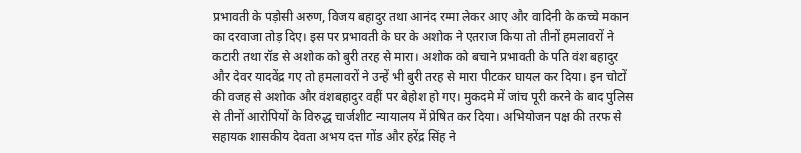प्रभावती के पड़ोसी अरुण, विजय बहादुर तथा आनंद रम्मा लेकर आए और वादिनी के कच्चे मकान का दरवाजा तोड़ दिए। इस पर प्रभावती के घर के अशोक ने एतराज किया तो तीनों हमलावरों ने कटारी तथा रॉड से अशोक को बुरी तरह से मारा। अशोक को बचाने प्रभावती के पति वंश बहादुर और देवर यादवेंद्र गए तो हमलावरों ने उन्हें भी बुरी तरह से मारा पीटकर घायल कर दिया। इन चोटों की वजह से अशोक और वंशबहादुर वहीं पर बेहोश हो गए। मुकदमे में जांच पूरी करने के बाद पुलिस से तीनों आरोपियों के विरुद्ध चार्जशीट न्यायालय में प्रेषित कर दिया। अभियोजन पक्ष की तरफ से सहायक शासकीय देवता अभय दत्त गोंड और हरेंद्र सिंह ने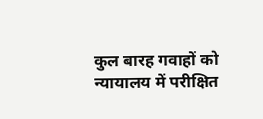कुल बारह गवाहों को न्यायालय में परीक्षित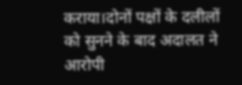कराया।दोनों पक्षों के दलीलों को सुनने के बाद अदालत ने आरोपी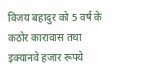विजय बहादुर को 5 वर्ष के कठोर कारावास तथा इक्यानवे हजार रूपये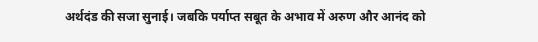अर्थदंड की सजा सुनाई। जबकि पर्याप्त सबूत के अभाव में अरुण और आनंद को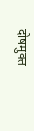दोषमुक्त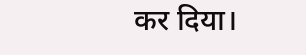कर दिया।